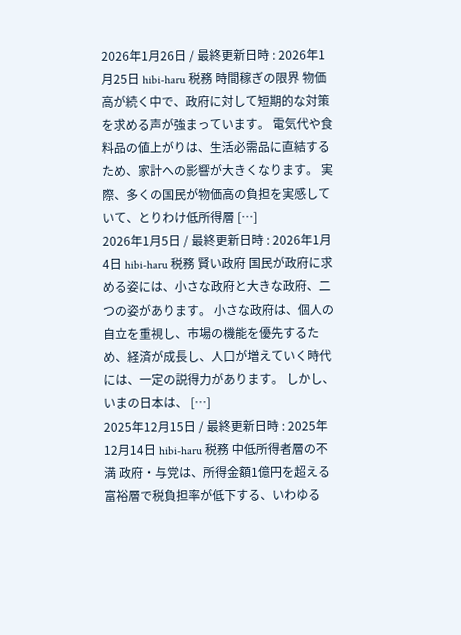2026年1月26日 / 最終更新日時 : 2026年1月25日 hibi-haru 税務 時間稼ぎの限界 物価高が続く中で、政府に対して短期的な対策を求める声が強まっています。 電気代や食料品の値上がりは、生活必需品に直結するため、家計への影響が大きくなります。 実際、多くの国民が物価高の負担を実感していて、とりわけ低所得層 […]
2026年1月5日 / 最終更新日時 : 2026年1月4日 hibi-haru 税務 賢い政府 国民が政府に求める姿には、小さな政府と大きな政府、二つの姿があります。 小さな政府は、個人の自立を重視し、市場の機能を優先するため、経済が成長し、人口が増えていく時代には、一定の説得力があります。 しかし、いまの日本は、 […]
2025年12月15日 / 最終更新日時 : 2025年12月14日 hibi-haru 税務 中低所得者層の不満 政府・与党は、所得金額1億円を超える富裕層で税負担率が低下する、いわゆる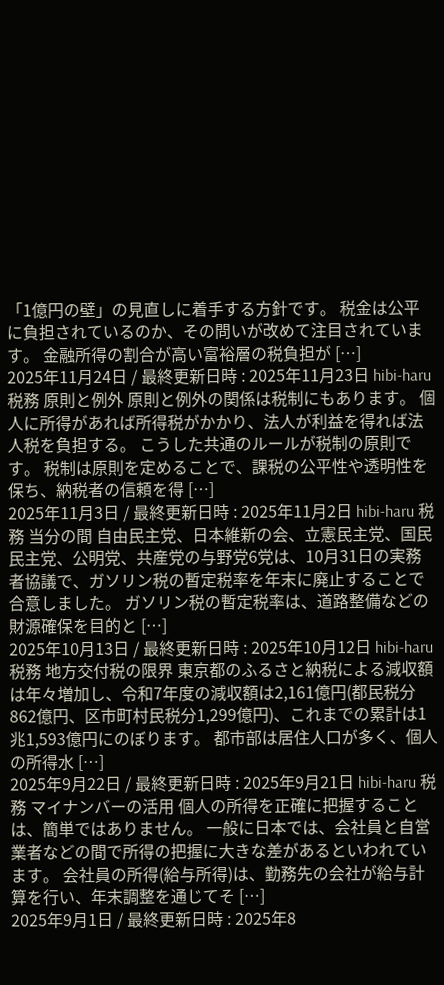「1億円の壁」の見直しに着手する方針です。 税金は公平に負担されているのか、その問いが改めて注目されています。 金融所得の割合が高い富裕層の税負担が […]
2025年11月24日 / 最終更新日時 : 2025年11月23日 hibi-haru 税務 原則と例外 原則と例外の関係は税制にもあります。 個人に所得があれば所得税がかかり、法人が利益を得れば法人税を負担する。 こうした共通のルールが税制の原則です。 税制は原則を定めることで、課税の公平性や透明性を保ち、納税者の信頼を得 […]
2025年11月3日 / 最終更新日時 : 2025年11月2日 hibi-haru 税務 当分の間 自由民主党、日本維新の会、立憲民主党、国民民主党、公明党、共産党の与野党6党は、10月31日の実務者協議で、ガソリン税の暫定税率を年末に廃止することで合意しました。 ガソリン税の暫定税率は、道路整備などの財源確保を目的と […]
2025年10月13日 / 最終更新日時 : 2025年10月12日 hibi-haru 税務 地方交付税の限界 東京都のふるさと納税による減収額は年々増加し、令和7年度の減収額は2,161億円(都民税分862億円、区市町村民税分1,299億円)、これまでの累計は1兆1,593億円にのぼります。 都市部は居住人口が多く、個人の所得水 […]
2025年9月22日 / 最終更新日時 : 2025年9月21日 hibi-haru 税務 マイナンバーの活用 個人の所得を正確に把握することは、簡単ではありません。 一般に日本では、会社員と自営業者などの間で所得の把握に大きな差があるといわれています。 会社員の所得(給与所得)は、勤務先の会社が給与計算を行い、年末調整を通じてそ […]
2025年9月1日 / 最終更新日時 : 2025年8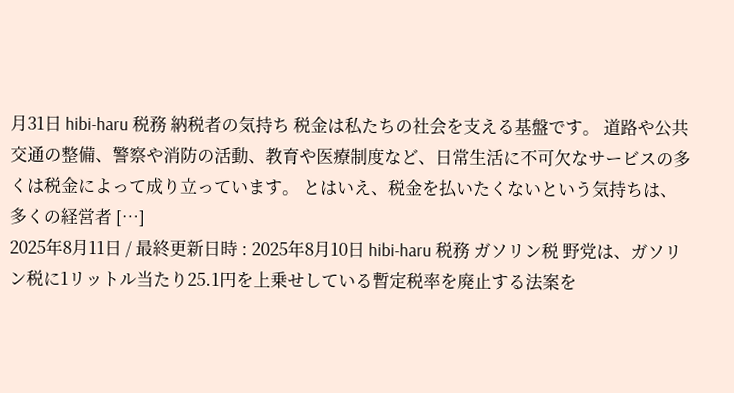月31日 hibi-haru 税務 納税者の気持ち 税金は私たちの社会を支える基盤です。 道路や公共交通の整備、警察や消防の活動、教育や医療制度など、日常生活に不可欠なサービスの多くは税金によって成り立っています。 とはいえ、税金を払いたくないという気持ちは、多くの経営者 […]
2025年8月11日 / 最終更新日時 : 2025年8月10日 hibi-haru 税務 ガソリン税 野党は、ガソリン税に1リットル当たり25.1円を上乗せしている暫定税率を廃止する法案を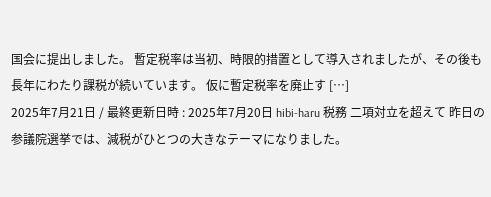国会に提出しました。 暫定税率は当初、時限的措置として導入されましたが、その後も長年にわたり課税が続いています。 仮に暫定税率を廃止す […]
2025年7月21日 / 最終更新日時 : 2025年7月20日 hibi-haru 税務 二項対立を超えて 昨日の参議院選挙では、減税がひとつの大きなテーマになりました。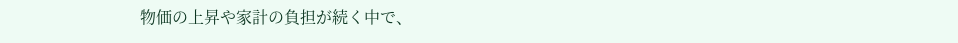物価の上昇や家計の負担が続く中で、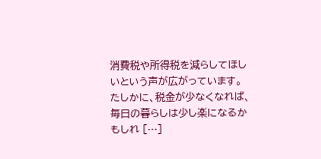消費税や所得税を減らしてほしいという声が広がっています。 たしかに、税金が少なくなれば、毎日の暮らしは少し楽になるかもしれ […]